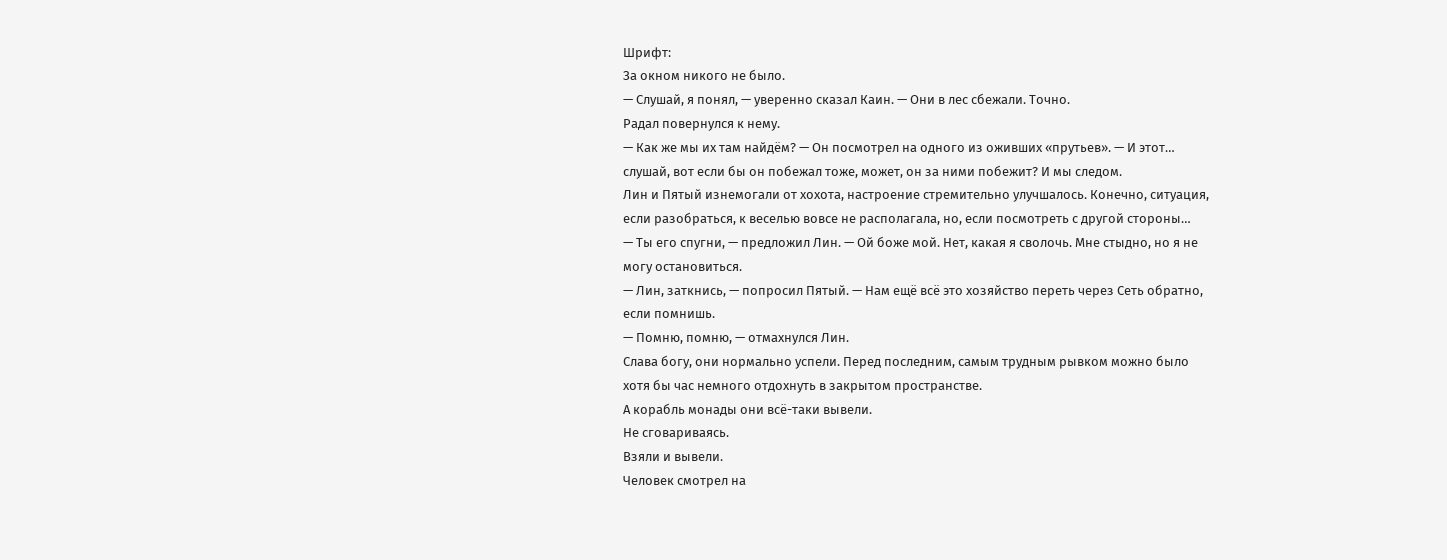Шрифт:
За окном никого не было.
— Слушай, я понял, — уверенно сказал Каин. — Они в лес сбежали. Точно.
Радал повернулся к нему.
— Как же мы их там найдём? — Он посмотрел на одного из оживших «прутьев». — И этот… слушай, вот если бы он побежал тоже, может, он за ними побежит? И мы следом.
Лин и Пятый изнемогали от хохота, настроение стремительно улучшалось. Конечно, ситуация, если разобраться, к веселью вовсе не располагала, но, если посмотреть с другой стороны…
— Ты его спугни, — предложил Лин. — Ой боже мой. Нет, какая я сволочь. Мне стыдно, но я не могу остановиться.
— Лин, заткнись, — попросил Пятый. — Нам ещё всё это хозяйство переть через Сеть обратно, если помнишь.
— Помню, помню, — отмахнулся Лин.
Слава богу, они нормально успели. Перед последним, самым трудным рывком можно было хотя бы час немного отдохнуть в закрытом пространстве.
А корабль монады они всё-таки вывели.
Не сговариваясь.
Взяли и вывели.
Человек смотрел на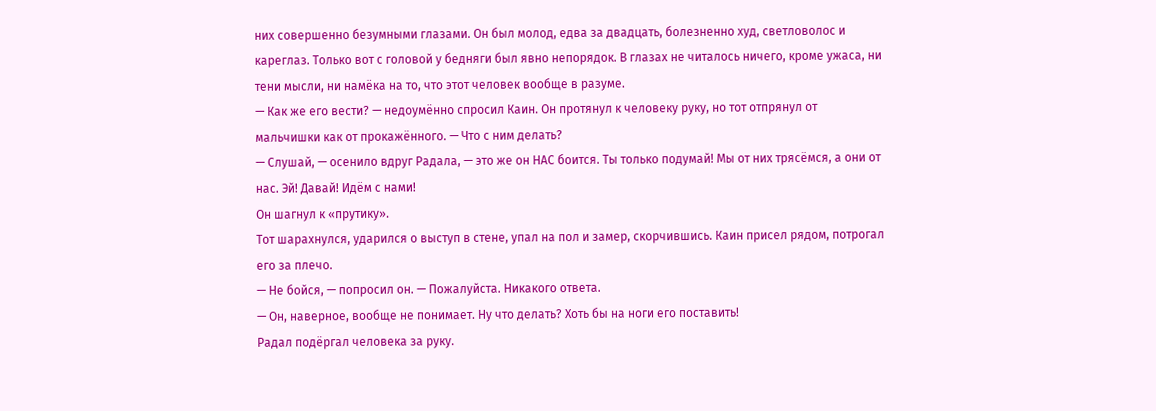них совершенно безумными глазами. Он был молод, едва за двадцать, болезненно худ, светловолос и кареглаз. Только вот с головой у бедняги был явно непорядок. В глазах не читалось ничего, кроме ужаса, ни тени мысли, ни намёка на то, что этот человек вообще в разуме.
— Как же его вести? — недоумённо спросил Каин. Он протянул к человеку руку, но тот отпрянул от мальчишки как от прокажённого. — Что с ним делать?
— Слушай, — осенило вдруг Радала, — это же он НАС боится. Ты только подумай! Мы от них трясёмся, а они от нас. Эй! Давай! Идём с нами!
Он шагнул к «прутику».
Тот шарахнулся, ударился о выступ в стене, упал на пол и замер, скорчившись. Каин присел рядом, потрогал его за плечо.
— Не бойся, — попросил он. — Пожалуйста. Никакого ответа.
— Он, наверное, вообще не понимает. Ну что делать? Хоть бы на ноги его поставить!
Радал подёргал человека за руку.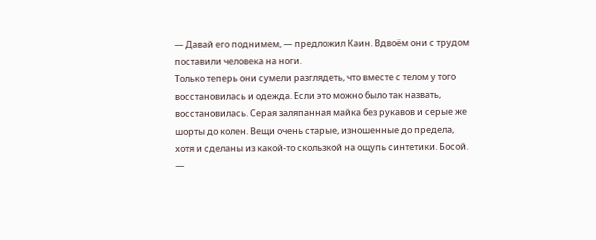— Давай его поднимем, — предложил Каин. Вдвоём они с трудом поставили человека на ноги.
Только теперь они сумели разглядеть, что вместе с телом у того восстановилась и одежда. Если это можно было так назвать, восстановилась. Серая заляпанная майка без рукавов и серые же шорты до колен. Вещи очень старые, изношенные до предела, хотя и сделаны из какой-то скользкой на ощупь синтетики. Босой.
—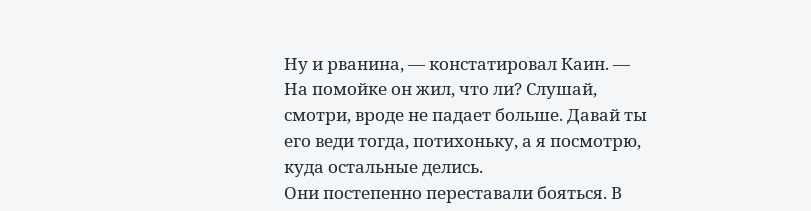Ну и рванина, — констатировал Каин. — На помойке он жил, что ли? Слушай, смотри, вроде не падает больше. Давай ты его веди тогда, потихоньку, а я посмотрю, куда остальные делись.
Они постепенно переставали бояться. В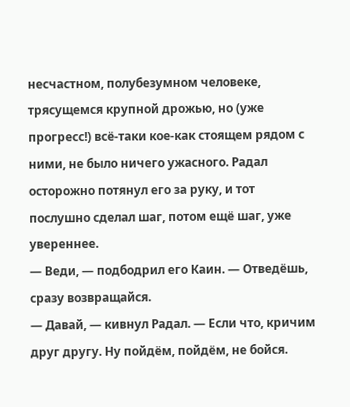несчастном, полубезумном человеке, трясущемся крупной дрожью, но (уже прогресс!) всё-таки кое-как стоящем рядом с ними, не было ничего ужасного. Радал осторожно потянул его за руку, и тот послушно сделал шаг, потом ещё шаг, уже увереннее.
— Веди, — подбодрил его Каин. — Отведёшь, сразу возвращайся.
— Давай, — кивнул Радал. — Если что, кричим друг другу. Ну пойдём, пойдём, не бойся.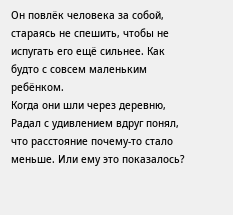Он повлёк человека за собой, стараясь не спешить, чтобы не испугать его ещё сильнее. Как будто с совсем маленьким ребёнком.
Когда они шли через деревню, Радал с удивлением вдруг понял, что расстояние почему-то стало меньше. Или ему это показалось?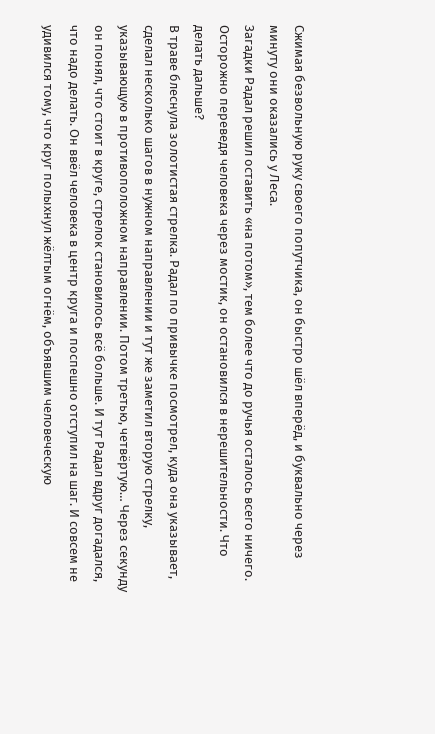Сжимая безвольную руку своего попутчика, он быстро шёл вперёд, и буквально через минуту они оказались у Леса.
Загадки Радал решил оставить «на потом», тем более что до ручья осталось всего ничего. Осторожно переведя человека через мостик, он остановился в нерешительности. Что делать дальше?
В траве блеснула золотистая стрелка. Радал по привычке посмотрел, куда она указывает, сделал несколько шагов в нужном направлении и тут же заметил вторую стрелку, указывающую в противоположном направлении. Потом третью, четвёртую… Через секунду он понял, что стоит в круге, стрелок становилось всё больше. И тут Радал вдруг догадался, что надо делать. Он ввёл человека в центр круга и поспешно отступил на шаг. И совсем не удивился тому, что круг полыхнул жёлтым огнём, объявшим человеческую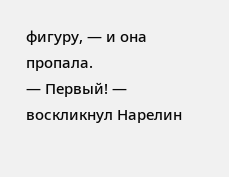фигуру, — и она пропала.
— Первый! — воскликнул Нарелин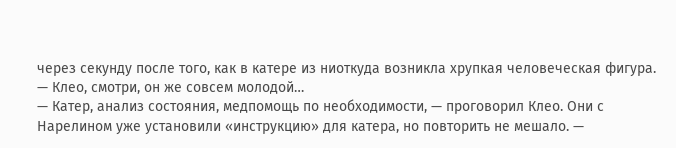через секунду после того, как в катере из ниоткуда возникла хрупкая человеческая фигура. — Клео, смотри, он же совсем молодой…
— Катер, анализ состояния, медпомощь по необходимости, — проговорил Клео. Они с Нарелином уже установили «инструкцию» для катера, но повторить не мешало. —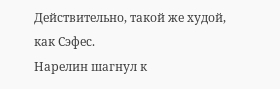Действительно, такой же худой, как Сэфес.
Нарелин шагнул к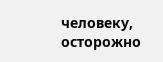человеку, осторожно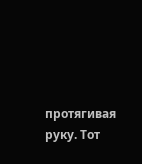протягивая руку. Тот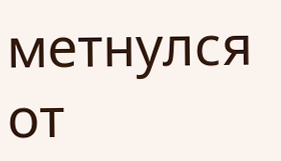метнулся от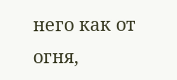него как от огня,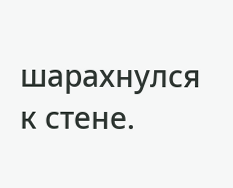шарахнулся к стене.